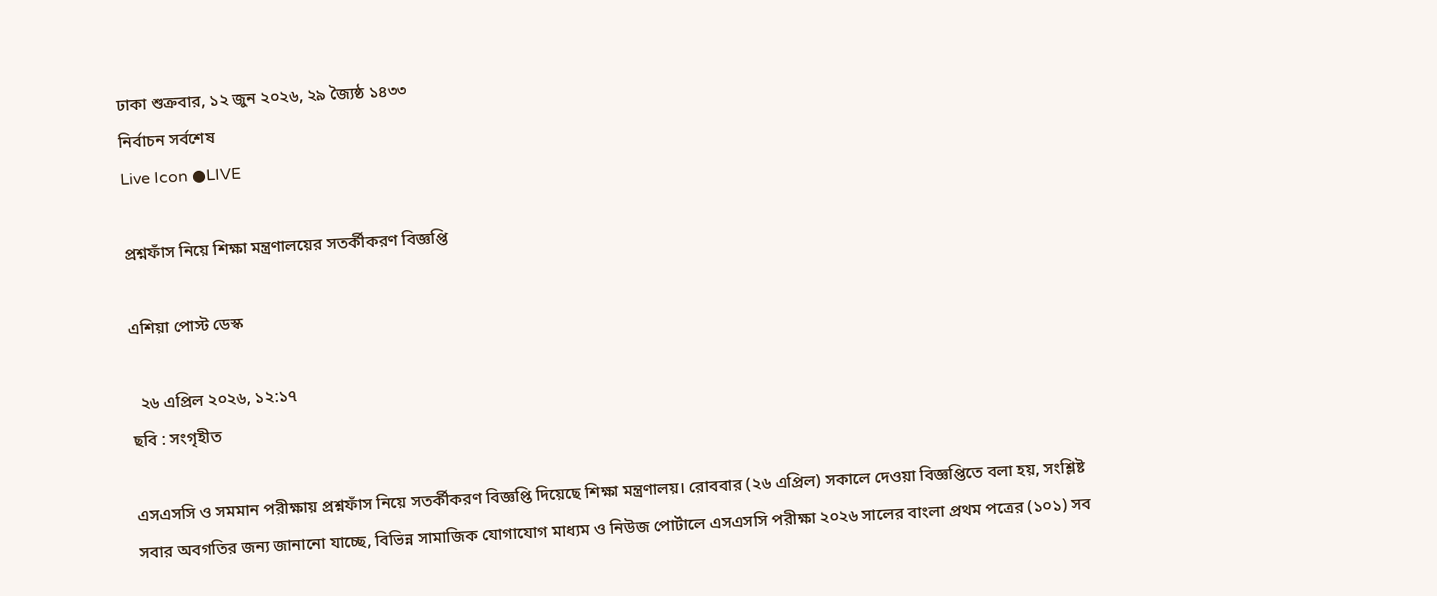ঢাকা শুক্রবার, ১২ জুন ২০২৬, ২৯ জ্যৈষ্ঠ ১৪৩৩
নির্বাচন সর্বশেষ
Live Icon ●LIVE

প্রশ্নফাঁস নিয়ে শিক্ষা মন্ত্রণালয়ের সতর্কীকরণ বিজ্ঞপ্তি

এশিয়া পোস্ট ডেস্ক

  ২৬ এপ্রিল ২০২৬, ১২:১৭
ছবি : সংগৃহীত

এসএসসি ও সমমান পরীক্ষায় প্রশ্নফাঁস নিয়ে সতর্কীকরণ বিজ্ঞপ্তি দিয়েছে শিক্ষা মন্ত্রণালয়। রোববার (২৬ এপ্রিল) সকালে দেওয়া বিজ্ঞপ্তিতে বলা হয়, সংশ্লিষ্ট সবার অবগতির জন্য জানানো যাচ্ছে, বিভিন্ন সামাজিক যোগাযোগ মাধ্যম ও নিউজ পোর্টালে এসএসসি পরীক্ষা ২০২৬ সালের বাংলা প্রথম পত্রের (১০১) সব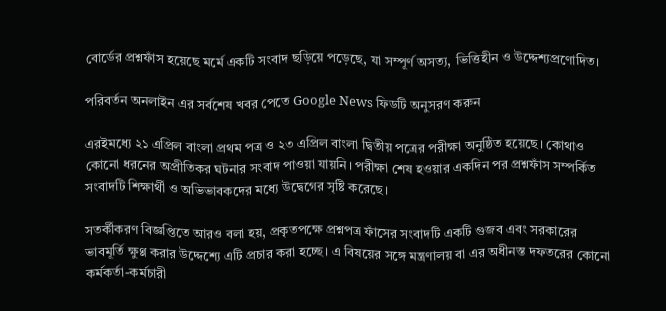বোর্ডের প্রশ্নফাঁস হয়েছে মর্মে একটি সংবাদ ছড়িয়ে পড়েছে, যা সম্পূর্ণ অসত্য, ভিত্তিহীন ও উদ্দেশ্যপ্রণোদিত।

পরিবর্তন অনলাইন এর সর্বশেষ খবর পেতে Google News ফিডটি অনুসরণ করুন

এরইমধ্যে ২১ এপ্রিল বাংলা প্রথম পত্র ও ২৩ এপ্রিল বাংলা দ্বিতীয় পত্রের পরীক্ষা অনুষ্ঠিত হয়েছে। কোথাও কোনো ধরনের অপ্রীতিকর ঘটনার সংবাদ পাওয়া যায়নি। পরীক্ষা শেষ হওয়ার একদিন পর প্রশ্নফাঁস সম্পর্কিত সংবাদটি শিক্ষার্থী ও অভিভাবকদের মধ্যে উদ্বেগের সৃষ্টি করেছে।

সতর্কীকরণ বিজ্ঞপ্তিতে আরও বলা হয়, প্রকৃতপক্ষে প্রশ্নপত্র ফাঁসের সংবাদটি একটি গুজব এবং সরকারের ভাবমূর্তি ক্ষুণ্ণ করার উদ্দেশ্যে এটি প্রচার করা হচ্ছে। এ বিষয়ের সঙ্গে মন্ত্রণালয় বা এর অধীনস্ত দফতরের কোনো কর্মকর্তা-কর্মচারী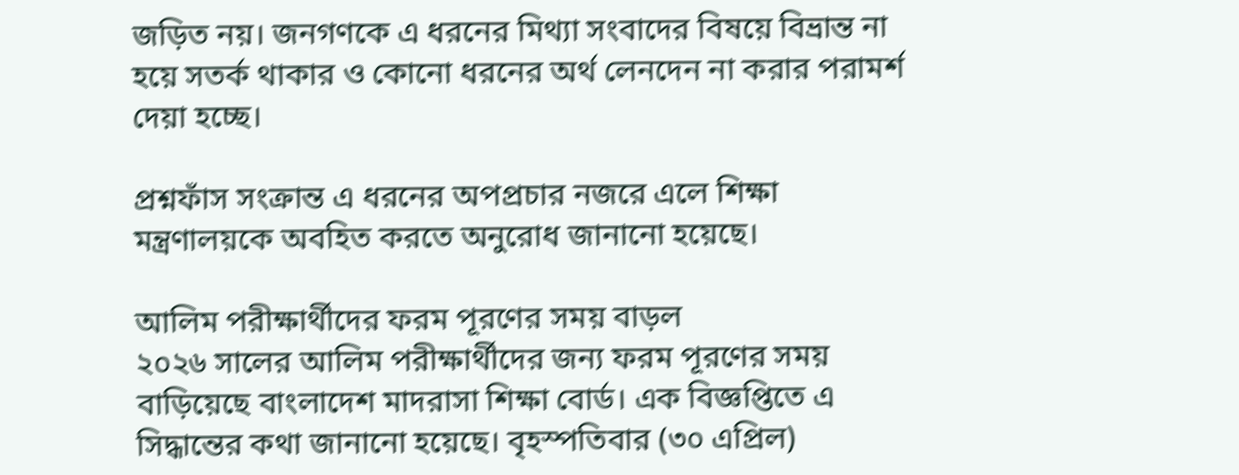জড়িত নয়। জনগণকে এ ধরনের মিথ্যা সংবাদের বিষয়ে বিভ্রান্ত না হয়ে সতর্ক থাকার ও কোনো ধরনের অর্থ লেনদেন না করার পরামর্শ দেয়া হচ্ছে।

প্রশ্নফাঁস সংক্রান্ত এ ধরনের অপপ্রচার নজরে এলে শিক্ষা মন্ত্রণালয়কে অবহিত করতে অনুরোধ জানানো হয়েছে।

আলিম পরীক্ষার্থীদের ফরম পূরণের সময় বাড়ল
২০২৬ সালের আলিম পরীক্ষার্থীদের জন্য ফরম পূরণের সময় বাড়িয়েছে বাংলাদেশ মাদরাসা শিক্ষা বোর্ড। এক বিজ্ঞপ্তিতে এ সিদ্ধান্তের কথা জানানো হয়েছে। বৃহস্পতিবার (৩০ এপ্রিল)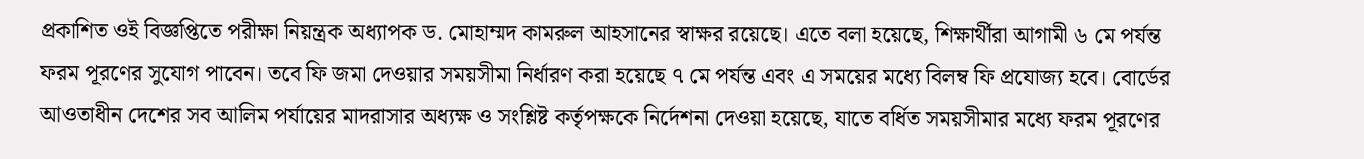প্রকাশিত ওই বিজ্ঞপ্তিতে পরীক্ষা নিয়ন্ত্রক অধ্যাপক ড. মোহাম্মদ কামরুল আহসানের স্বাক্ষর রয়েছে। এতে বলা হয়েছে, শিক্ষার্থীরা আগামী ৬ মে পর্যন্ত ফরম পূরণের সুযোগ পাবেন। তবে ফি জমা দেওয়ার সময়সীমা নির্ধারণ করা হয়েছে ৭ মে পর্যন্ত এবং এ সময়ের মধ্যে বিলম্ব ফি প্রযোজ্য হবে। বোর্ডের আওতাধীন দেশের সব আলিম পর্যায়ের মাদরাসার অধ্যক্ষ ও সংশ্লিষ্ট কর্তৃপক্ষকে নির্দেশনা দেওয়া হয়েছে, যাতে বর্ধিত সময়সীমার মধ্যে ফরম পূরণের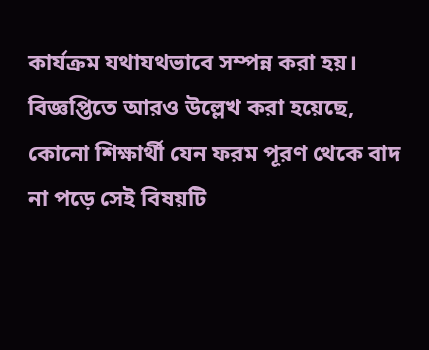কার্যক্রম যথাযথভাবে সম্পন্ন করা হয়। বিজ্ঞপ্তিতে আরও উল্লেখ করা হয়েছে, কোনো শিক্ষার্থী যেন ফরম পূরণ থেকে বাদ না পড়ে সেই বিষয়টি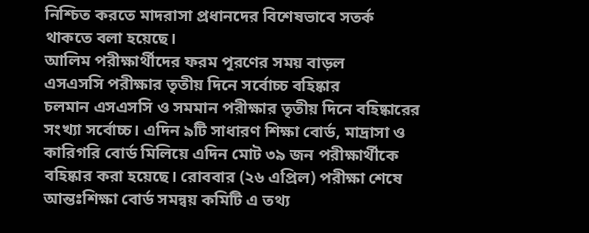নিশ্চিত করতে মাদরাসা প্রধানদের বিশেষভাবে সতর্ক থাকতে বলা হয়েছে।
আলিম পরীক্ষার্থীদের ফরম পূরণের সময় বাড়ল
এসএসসি পরীক্ষার তৃতীয় দিনে সর্বোচ্চ বহিষ্কার
চলমান এসএসসি ও সমমান পরীক্ষার তৃতীয় দিনে বহিষ্কারের সংখ্যা সর্বোচ্চ। এদিন ৯টি সাধারণ শিক্ষা বোর্ড, মাদ্রাসা ও কারিগরি বোর্ড মিলিয়ে এদিন মোট ৩৯ জন পরীক্ষার্থীকে বহিষ্কার করা হয়েছে। রোববার (২৬ এপ্রিল) পরীক্ষা শেষে আন্তঃশিক্ষা বোর্ড সমন্বয় কমিটি এ তথ্য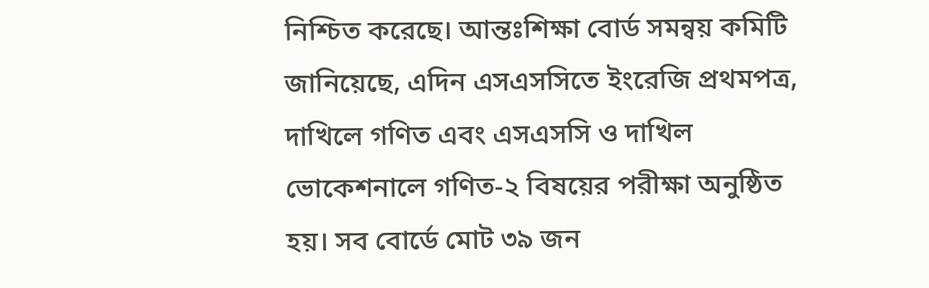নিশ্চিত করেছে। আন্তঃশিক্ষা বোর্ড সমন্বয় কমিটি জানিয়েছে, এদিন এসএসসিতে ইংরেজি প্রথমপত্র, দাখিলে গণিত এবং এসএসসি ও দাখিল ভোকেশনালে গণিত-২ বিষয়ের পরীক্ষা অনুষ্ঠিত হয়। সব বোর্ডে মোট ৩৯ জন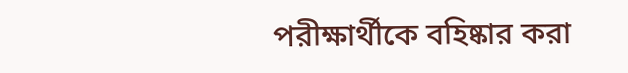পরীক্ষার্থীকে বহিষ্কার করা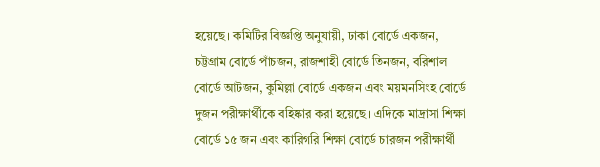হয়েছে। কমিটির বিজ্ঞপ্তি অনুযায়ী, ঢাকা বোর্ডে একজন, চট্টগ্রাম বোর্ডে পাঁচজন, রাজশাহী বোর্ডে তিনজন, বরিশাল বোর্ডে আটজন, কুমিল্লা বোর্ডে একজন এবং ময়মনসিংহ বোর্ডে দুজন পরীক্ষার্থীকে বহিষ্কার করা হয়েছে। এদিকে মাদ্রাসা শিক্ষা বোর্ডে ১৫ জন এবং কারিগরি শিক্ষা বোর্ডে চারজন পরীক্ষার্থী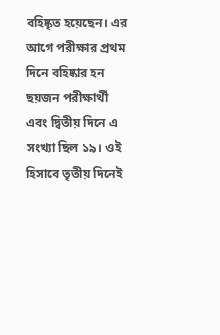বহিষ্কৃত হয়েছেন। এর আগে পরীক্ষার প্রথম দিনে বহিষ্কার হন ছয়জন পরীক্ষার্থী এবং দ্বিতীয় দিনে এ সংখ্যা ছিল ১৯। ওই হিসাবে তৃতীয় দিনেই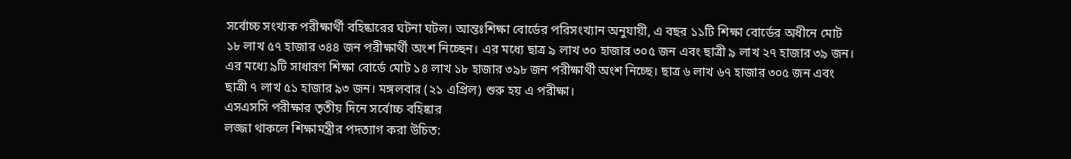সর্বোচ্চ সংখ্যক পরীক্ষার্থী বহিষ্কারের ঘটনা ঘটল। আন্তঃশিক্ষা বোর্ডের পরিসংখ্যান অনুযায়ী, এ বছর ১১টি শিক্ষা বোর্ডের অধীনে মোট ১৮ লাখ ৫৭ হাজার ৩৪৪ জন পরীক্ষার্থী অংশ নিচ্ছেন। এর মধ্যে ছাত্র ৯ লাখ ৩০ হাজার ৩০৫ জন এবং ছাত্রী ৯ লাখ ২৭ হাজার ৩৯ জন। এর মধ্যে ৯টি সাধারণ শিক্ষা বোর্ডে মোট ১৪ লাখ ১৮ হাজার ৩৯৮ জন পরীক্ষার্থী অংশ নিচ্ছে। ছাত্র ৬ লাখ ৬৭ হাজার ৩০৫ জন এবং ছাত্রী ৭ লাখ ৫১ হাজার ৯৩ জন। মঙ্গলবার (২১ এপ্রিল) শুরু হয় এ পরীক্ষা।
এসএসসি পরীক্ষার তৃতীয় দিনে সর্বোচ্চ বহিষ্কার
লজ্জা থাকলে শিক্ষামন্ত্রীর পদত্যাগ করা উচিত: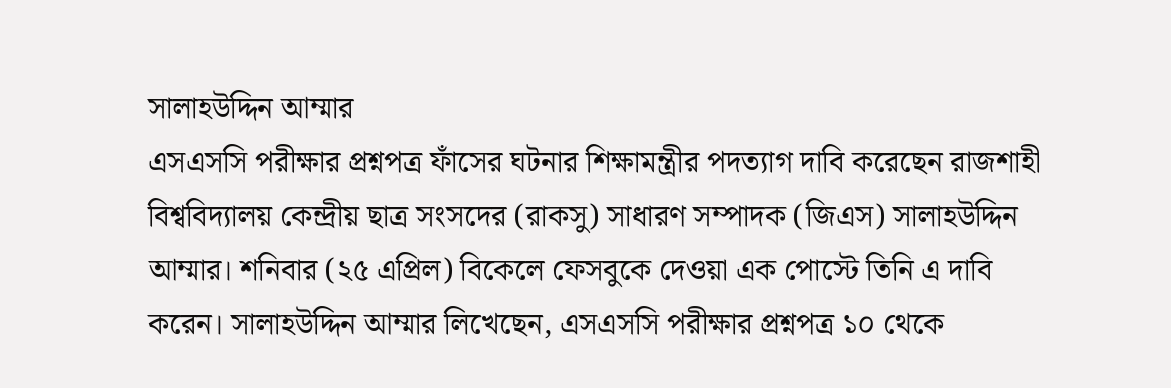সালাহউদ্দিন আম্মার
এসএসসি পরীক্ষার প্রশ্নপত্র ফাঁসের ঘটনার শিক্ষামন্ত্রীর পদত্যাগ দাবি করেছেন রাজশাহী বিশ্ববিদ্যালয় কেন্দ্রীয় ছাত্র সংসদের (রাকসু) সাধারণ সম্পাদক (জিএস) সালাহউদ্দিন আম্মার। শনিবার (২৫ এপ্রিল) বিকেলে ফেসবুকে দেওয়া এক পোস্টে তিনি এ দাবি করেন। সালাহউদ্দিন আম্মার লিখেছেন, এসএসসি পরীক্ষার প্রশ্নপত্র ১০ থেকে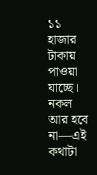১১ হাজার টাকায় পাওয়া যাচ্ছে। নকল আর হবে না—এই কথাটা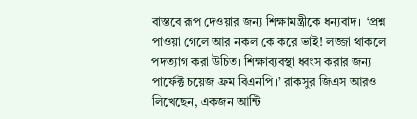বাস্তবে রূপ দেওয়ার জন্য শিক্ষামন্ত্রীকে ধন্যবাদ।  ‘প্রশ্ন পাওয়া গেলে আর নকল কে করে ভাই! লজ্জা থাকলে পদত্যাগ করা উচিত। শিক্ষাব্যবস্থা ধ্বংস করার জন্য পার্ফেক্ট চয়েজ ফ্রম বিএনপি।’ রাকসুর জিএস আরও লিখেছেন, একজন আন্টি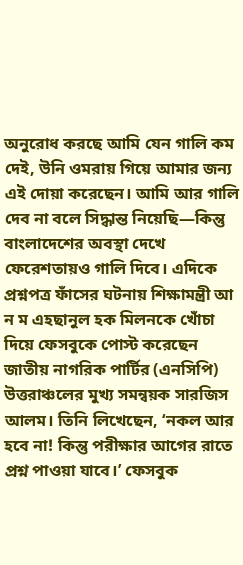অনুরোধ করছে আমি যেন গালি কম দেই, উনি ওমরায় গিয়ে আমার জন্য এই দোয়া করেছেন। আমি আর গালি দেব না বলে সিদ্ধান্ত নিয়েছি—কিন্তু বাংলাদেশের অবস্থা দেখে ফেরেশতায়ও গালি দিবে। এদিকে প্রশ্নপত্র ফাঁসের ঘটনায় শিক্ষামন্ত্রী আ ন ম এহছানুল হক মিলনকে খোঁচা দিয়ে ফেসবুকে পোস্ট করেছেন জাতীয় নাগরিক পার্টির (এনসিপি) উত্তরাঞ্চলের মুখ্য সমন্বয়ক সারজিস আলম। তিনি লিখেছেন, ‘নকল আর হবে না! কিন্তু পরীক্ষার আগের রাতে প্রশ্ন পাওয়া যাবে।’ ফেসবুক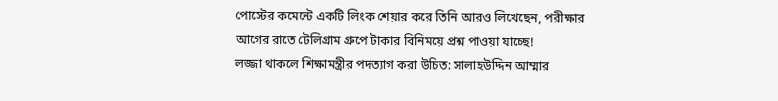পোস্টের কমেন্টে একটি লিংক শেয়ার করে তিনি আরও লিখেছেন, পরীক্ষার আগের রাতে টেলিগ্রাম গ্রুপে টাকার বিনিময়ে প্রশ্ন পাওয়া যাচ্ছে!
লজ্জা থাকলে শিক্ষামন্ত্রীর পদত্যাগ করা উচিত: সালাহউদ্দিন আম্মার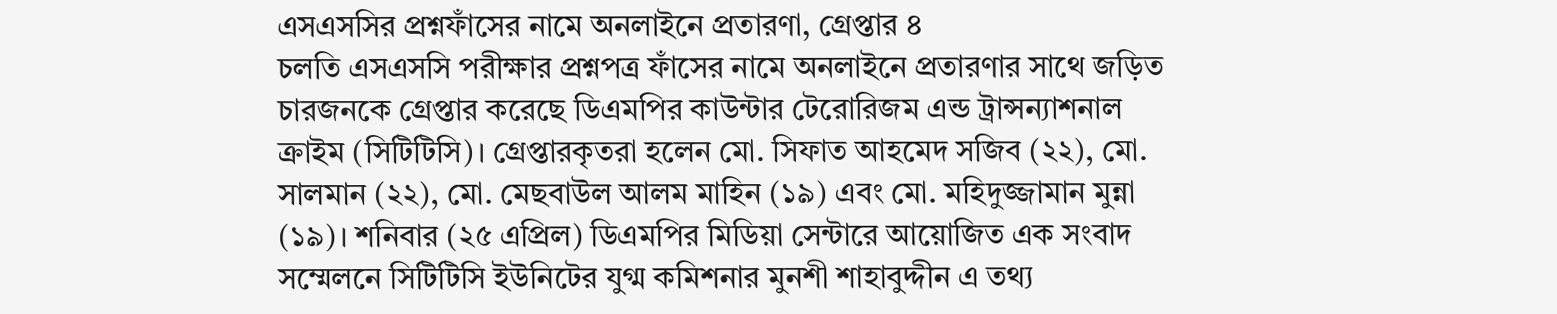এসএসসির প্রশ্নফাঁসের নামে অনলাইনে প্রতারণা, গ্রেপ্তার ৪
চলতি এসএসসি পরীক্ষার প্রশ্নপত্র ফাঁসের নামে অনলাইনে প্রতারণার সাথে জড়িত চারজনকে গ্রেপ্তার করেছে ডিএমপির কাউন্টার টেরোরিজম এন্ড ট্রান্সন্যাশনাল ক্রাইম (সিটিটিসি)। গ্রেপ্তারকৃতরা হলেন মো. সিফাত আহমেদ সজিব (২২), মো. সালমান (২২), মো. মেছবাউল আলম মাহিন (১৯) এবং মো. মহিদুজ্জামান মুন্না (১৯)। শনিবার (২৫ এপ্রিল) ডিএমপির মিডিয়া সেন্টারে আয়োজিত এক সংবাদ সম্মেলনে সিটিটিসি ইউনিটের যুগ্ম কমিশনার মুনশী শাহাবুদ্দীন এ তথ্য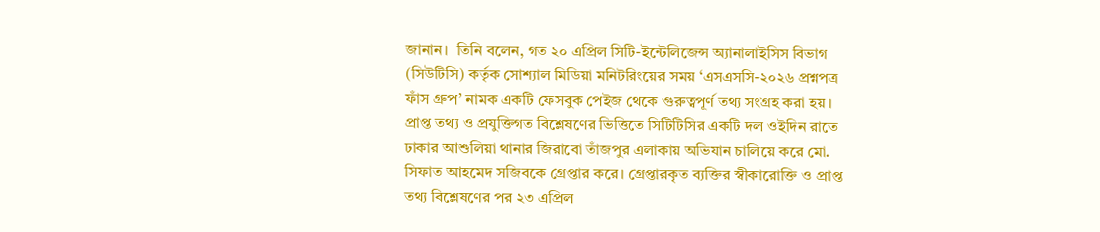জানান।  তিনি বলেন, গত ২০ এপ্রিল সিটি-ইন্টেলিজেন্স অ্যানালাইসিস বিভাগ (সিউটিসি) কর্তৃক সোশ্যাল মিডিয়া মনিটরিংয়ের সময় ‘এসএসসি-২০২৬ প্রশ্নপত্র ফাঁস গ্রুপ’ নামক একটি ফেসবুক পেইজ থেকে গুরুত্বপূর্ণ তথ্য সংগ্রহ করা হয়। প্রাপ্ত তথ্য ও প্রযুক্তিগত বিশ্লেষণের ভিত্তিতে সিটিটিসির একটি দল ওইদিন রাতে ঢাকার আশুলিয়া থানার জিরাবো তাঁজপুর এলাকায় অভিযান চালিয়ে করে মো. সিফাত আহমেদ সজিবকে গ্রেপ্তার করে। গ্রেপ্তারকৃত ব্যক্তির স্বীকারোক্তি ও প্রাপ্ত তথ্য বিশ্লেষণের পর ২৩ এপ্রিল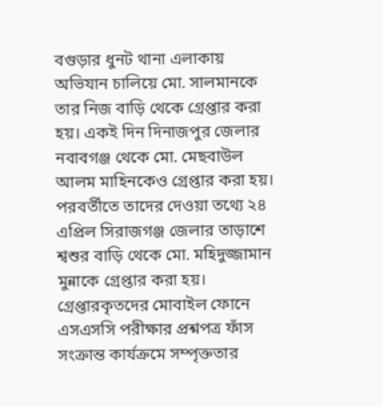বগুড়ার ধুনট থানা এলাকায় অভিযান চালিয়ে মো. সালমানকে তার নিজ বাড়ি থেকে গ্রেপ্তার করা হয়। একই দিন দিনাজপুর জেলার নবাবগঞ্জ থেকে মো. মেছবাউল আলম মাহিনকেও গ্রেপ্তার করা হয়। পরবর্তীতে তাদের দেওয়া তথ্যে ২৪ এপ্রিল সিরাজগঞ্জ জেলার তাড়াশে শ্বশুর বাড়ি থেকে মো. মহিদুজ্জামান মুন্নাকে গ্রেপ্তার করা হয়। গ্রেপ্তারকৃতদের মোবাইল ফোনে এসএসসি পরীক্ষার প্রশ্নপত্র ফাঁস সংক্রান্ত কার্যক্রমে সম্পৃক্ততার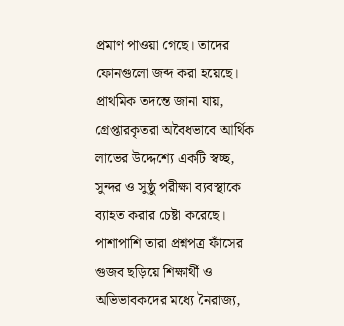প্রমাণ পাওয়া গেছে। তাদের ফোনগুলো জব্দ করা হয়েছে। প্রাথমিক তদন্তে জানা যায়, গ্রেপ্তারকৃতরা অবৈধভাবে আর্থিক লাভের উদ্দেশ্যে একটি স্বচ্ছ, সুন্দর ও সুষ্ঠু পরীক্ষা ব্যবস্থাকে ব্যাহত করার চেষ্টা করেছে। পাশাপাশি তারা প্রশ্নপত্র ফাঁসের গুজব ছড়িয়ে শিক্ষার্থী ও অভিভাবকদের মধ্যে নৈরাজ্য,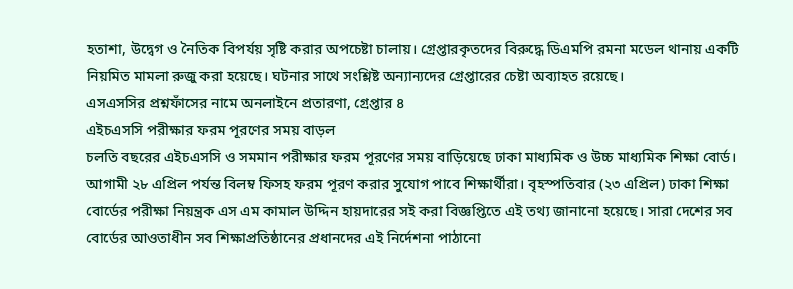হতাশা, উদ্বেগ ও নৈতিক বিপর্যয় সৃষ্টি করার অপচেষ্টা চালায়। গ্রেপ্তারকৃতদের বিরুদ্ধে ডিএমপি রমনা মডেল থানায় একটি নিয়মিত মামলা রুজু করা হয়েছে। ঘটনার সাথে সংশ্লিষ্ট অন্যান্যদের গ্রেপ্তারের চেষ্টা অব্যাহত রয়েছে।
এসএসসির প্রশ্নফাঁসের নামে অনলাইনে প্রতারণা, গ্রেপ্তার ৪
এইচএসসি পরীক্ষার ফরম পূরণের সময় বাড়ল
চলতি বছরের এইচএসসি ও সমমান পরীক্ষার ফরম পূরণের সময় বাড়িয়েছে ঢাকা মাধ্যমিক ও উচ্চ মাধ্যমিক শিক্ষা বোর্ড। আগামী ২৮ এপ্রিল পর্যন্ত বিলম্ব ফিসহ ফরম পূরণ করার সুযোগ পাবে শিক্ষার্থীরা। বৃহস্পতিবার (২৩ এপ্রিল) ঢাকা শিক্ষা বোর্ডের পরীক্ষা নিয়ন্ত্রক এস এম কামাল উদ্দিন হায়দারের সই করা বিজ্ঞপ্তিতে এই তথ্য জানানো হয়েছে। সারা দেশের সব বোর্ডের আওতাধীন সব শিক্ষাপ্রতিষ্ঠানের প্রধানদের এই নির্দেশনা পাঠানো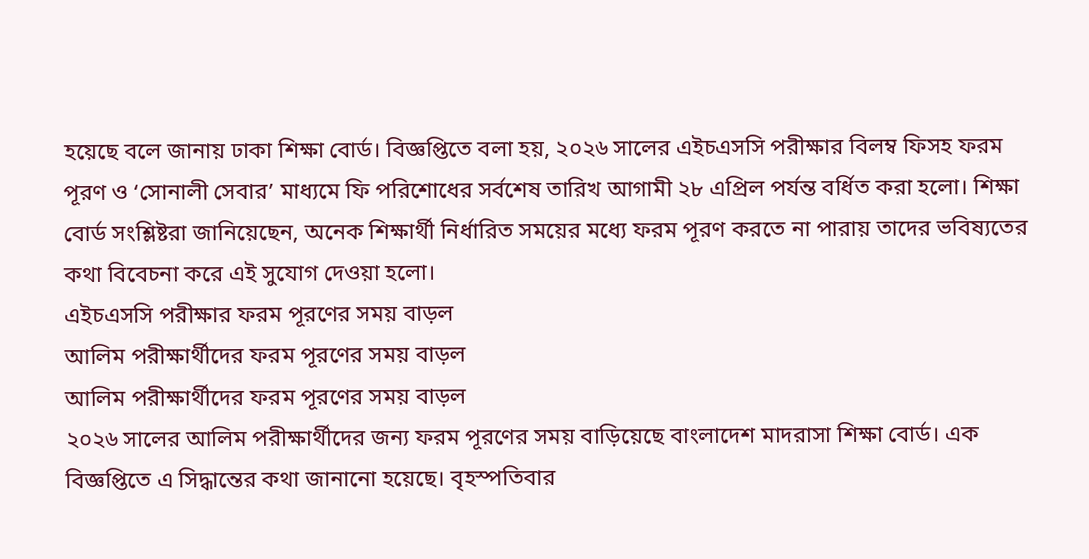হয়েছে বলে জানায় ঢাকা শিক্ষা বোর্ড। বিজ্ঞপ্তিতে বলা হয়, ২০২৬ সালের এইচএসসি পরীক্ষার বিলম্ব ফিসহ ফরম পূরণ ও ‘সোনালী সেবার’ মাধ্যমে ফি পরিশোধের সর্বশেষ তারিখ আগামী ২৮ এপ্রিল পর্যন্ত বর্ধিত করা হলো। শিক্ষা বোর্ড সংশ্লিষ্টরা জানিয়েছেন, অনেক শিক্ষার্থী নির্ধারিত সময়ের মধ্যে ফরম পূরণ করতে না পারায় তাদের ভবিষ্যতের কথা বিবেচনা করে এই সুযোগ দেওয়া হলো।
এইচএসসি পরীক্ষার ফরম পূরণের সময় বাড়ল
আলিম পরীক্ষার্থীদের ফরম পূরণের সময় বাড়ল
আলিম পরীক্ষার্থীদের ফরম পূরণের সময় বাড়ল
২০২৬ সালের আলিম পরীক্ষার্থীদের জন্য ফরম পূরণের সময় বাড়িয়েছে বাংলাদেশ মাদরাসা শিক্ষা বোর্ড। এক বিজ্ঞপ্তিতে এ সিদ্ধান্তের কথা জানানো হয়েছে। বৃহস্পতিবার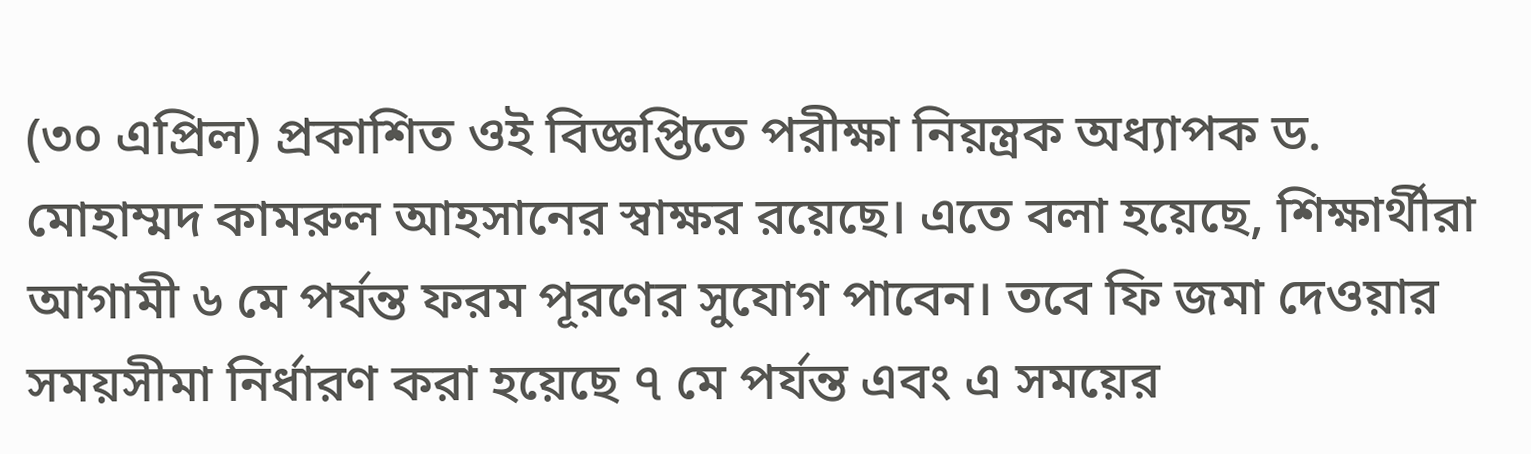(৩০ এপ্রিল) প্রকাশিত ওই বিজ্ঞপ্তিতে পরীক্ষা নিয়ন্ত্রক অধ্যাপক ড. মোহাম্মদ কামরুল আহসানের স্বাক্ষর রয়েছে। এতে বলা হয়েছে, শিক্ষার্থীরা আগামী ৬ মে পর্যন্ত ফরম পূরণের সুযোগ পাবেন। তবে ফি জমা দেওয়ার সময়সীমা নির্ধারণ করা হয়েছে ৭ মে পর্যন্ত এবং এ সময়ের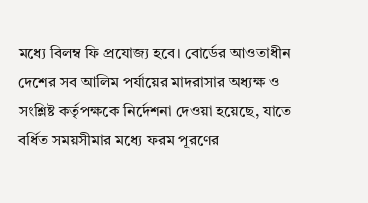মধ্যে বিলম্ব ফি প্রযোজ্য হবে। বোর্ডের আওতাধীন দেশের সব আলিম পর্যায়ের মাদরাসার অধ্যক্ষ ও সংশ্লিষ্ট কর্তৃপক্ষকে নির্দেশনা দেওয়া হয়েছে, যাতে বর্ধিত সময়সীমার মধ্যে ফরম পূরণের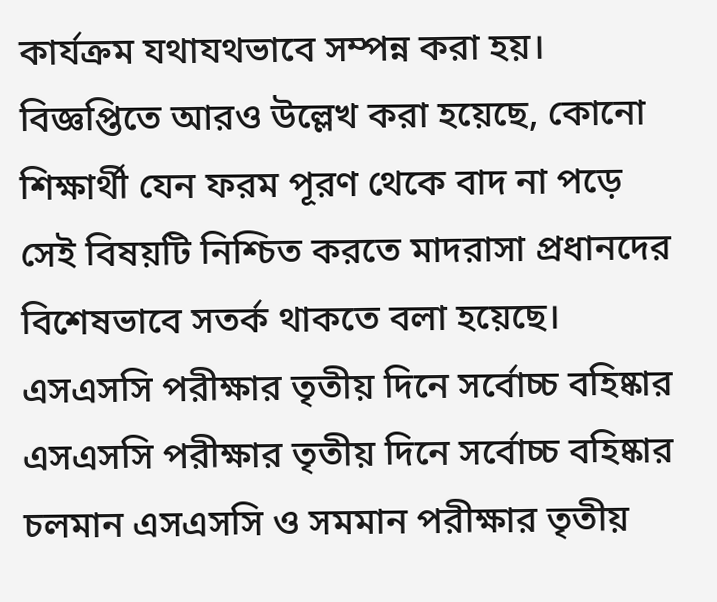কার্যক্রম যথাযথভাবে সম্পন্ন করা হয়। বিজ্ঞপ্তিতে আরও উল্লেখ করা হয়েছে, কোনো শিক্ষার্থী যেন ফরম পূরণ থেকে বাদ না পড়ে সেই বিষয়টি নিশ্চিত করতে মাদরাসা প্রধানদের বিশেষভাবে সতর্ক থাকতে বলা হয়েছে।
এসএসসি পরীক্ষার তৃতীয় দিনে সর্বোচ্চ বহিষ্কার
এসএসসি পরীক্ষার তৃতীয় দিনে সর্বোচ্চ বহিষ্কার
চলমান এসএসসি ও সমমান পরীক্ষার তৃতীয়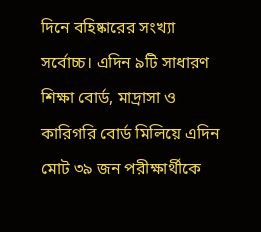দিনে বহিষ্কারের সংখ্যা সর্বোচ্চ। এদিন ৯টি সাধারণ শিক্ষা বোর্ড, মাদ্রাসা ও কারিগরি বোর্ড মিলিয়ে এদিন মোট ৩৯ জন পরীক্ষার্থীকে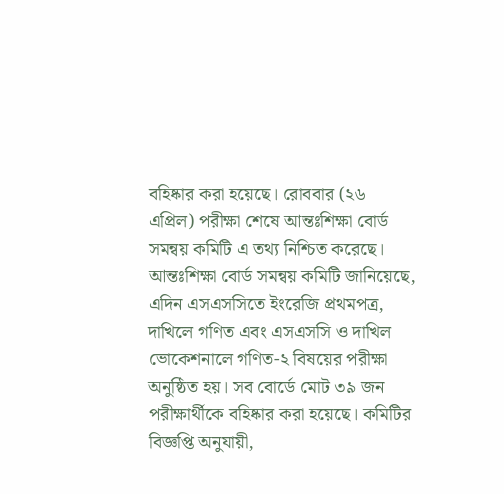বহিষ্কার করা হয়েছে। রোববার (২৬ এপ্রিল) পরীক্ষা শেষে আন্তঃশিক্ষা বোর্ড সমন্বয় কমিটি এ তথ্য নিশ্চিত করেছে। আন্তঃশিক্ষা বোর্ড সমন্বয় কমিটি জানিয়েছে, এদিন এসএসসিতে ইংরেজি প্রথমপত্র, দাখিলে গণিত এবং এসএসসি ও দাখিল ভোকেশনালে গণিত-২ বিষয়ের পরীক্ষা অনুষ্ঠিত হয়। সব বোর্ডে মোট ৩৯ জন পরীক্ষার্থীকে বহিষ্কার করা হয়েছে। কমিটির বিজ্ঞপ্তি অনুযায়ী,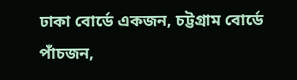ঢাকা বোর্ডে একজন, চট্টগ্রাম বোর্ডে পাঁচজন,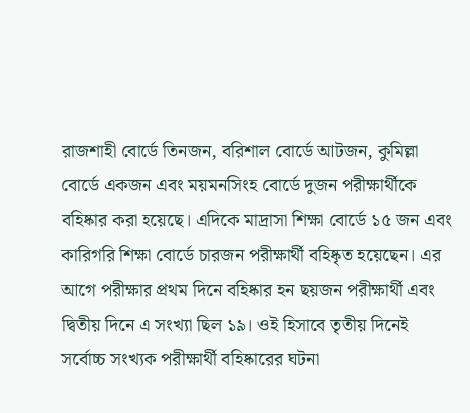রাজশাহী বোর্ডে তিনজন, বরিশাল বোর্ডে আটজন, কুমিল্লা বোর্ডে একজন এবং ময়মনসিংহ বোর্ডে দুজন পরীক্ষার্থীকে বহিষ্কার করা হয়েছে। এদিকে মাদ্রাসা শিক্ষা বোর্ডে ১৫ জন এবং কারিগরি শিক্ষা বোর্ডে চারজন পরীক্ষার্থী বহিষ্কৃত হয়েছেন। এর আগে পরীক্ষার প্রথম দিনে বহিষ্কার হন ছয়জন পরীক্ষার্থী এবং দ্বিতীয় দিনে এ সংখ্যা ছিল ১৯। ওই হিসাবে তৃতীয় দিনেই সর্বোচ্চ সংখ্যক পরীক্ষার্থী বহিষ্কারের ঘটনা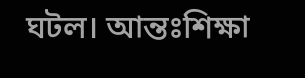ঘটল। আন্তঃশিক্ষা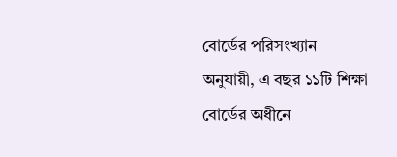বোর্ডের পরিসংখ্যান অনুযায়ী, এ বছর ১১টি শিক্ষা বোর্ডের অধীনে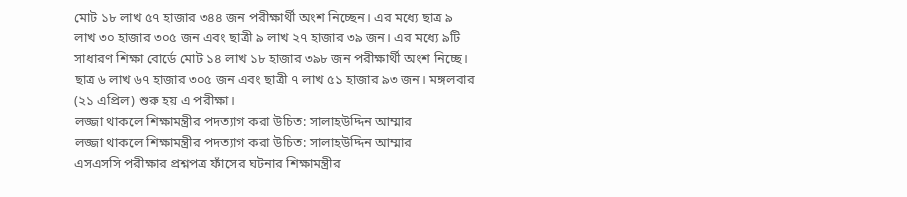মোট ১৮ লাখ ৫৭ হাজার ৩৪৪ জন পরীক্ষার্থী অংশ নিচ্ছেন। এর মধ্যে ছাত্র ৯ লাখ ৩০ হাজার ৩০৫ জন এবং ছাত্রী ৯ লাখ ২৭ হাজার ৩৯ জন। এর মধ্যে ৯টি সাধারণ শিক্ষা বোর্ডে মোট ১৪ লাখ ১৮ হাজার ৩৯৮ জন পরীক্ষার্থী অংশ নিচ্ছে। ছাত্র ৬ লাখ ৬৭ হাজার ৩০৫ জন এবং ছাত্রী ৭ লাখ ৫১ হাজার ৯৩ জন। মঙ্গলবার (২১ এপ্রিল) শুরু হয় এ পরীক্ষা।
লজ্জা থাকলে শিক্ষামন্ত্রীর পদত্যাগ করা উচিত: সালাহউদ্দিন আম্মার
লজ্জা থাকলে শিক্ষামন্ত্রীর পদত্যাগ করা উচিত: সালাহউদ্দিন আম্মার
এসএসসি পরীক্ষার প্রশ্নপত্র ফাঁসের ঘটনার শিক্ষামন্ত্রীর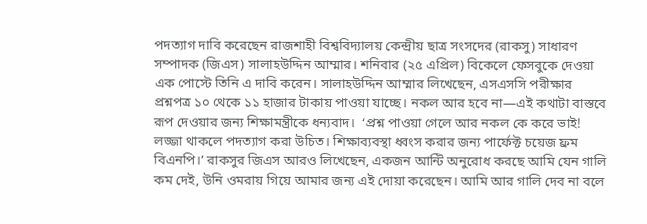পদত্যাগ দাবি করেছেন রাজশাহী বিশ্ববিদ্যালয় কেন্দ্রীয় ছাত্র সংসদের (রাকসু) সাধারণ সম্পাদক (জিএস) সালাহউদ্দিন আম্মার। শনিবার (২৫ এপ্রিল) বিকেলে ফেসবুকে দেওয়া এক পোস্টে তিনি এ দাবি করেন। সালাহউদ্দিন আম্মার লিখেছেন, এসএসসি পরীক্ষার প্রশ্নপত্র ১০ থেকে ১১ হাজার টাকায় পাওয়া যাচ্ছে। নকল আর হবে না—এই কথাটা বাস্তবে রূপ দেওয়ার জন্য শিক্ষামন্ত্রীকে ধন্যবাদ।  ‘প্রশ্ন পাওয়া গেলে আর নকল কে করে ভাই! লজ্জা থাকলে পদত্যাগ করা উচিত। শিক্ষাব্যবস্থা ধ্বংস করার জন্য পার্ফেক্ট চয়েজ ফ্রম বিএনপি।’ রাকসুর জিএস আরও লিখেছেন, একজন আন্টি অনুরোধ করছে আমি যেন গালি কম দেই, উনি ওমরায় গিয়ে আমার জন্য এই দোয়া করেছেন। আমি আর গালি দেব না বলে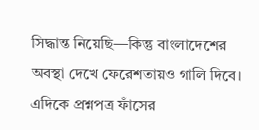সিদ্ধান্ত নিয়েছি—কিন্তু বাংলাদেশের অবস্থা দেখে ফেরেশতায়ও গালি দিবে। এদিকে প্রশ্নপত্র ফাঁসের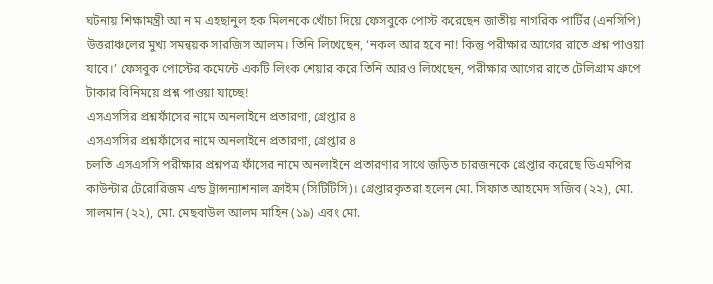ঘটনায় শিক্ষামন্ত্রী আ ন ম এহছানুল হক মিলনকে খোঁচা দিয়ে ফেসবুকে পোস্ট করেছেন জাতীয় নাগরিক পার্টির (এনসিপি) উত্তরাঞ্চলের মুখ্য সমন্বয়ক সারজিস আলম। তিনি লিখেছেন, ‘নকল আর হবে না! কিন্তু পরীক্ষার আগের রাতে প্রশ্ন পাওয়া যাবে।’ ফেসবুক পোস্টের কমেন্টে একটি লিংক শেয়ার করে তিনি আরও লিখেছেন, পরীক্ষার আগের রাতে টেলিগ্রাম গ্রুপে টাকার বিনিময়ে প্রশ্ন পাওয়া যাচ্ছে!
এসএসসির প্রশ্নফাঁসের নামে অনলাইনে প্রতারণা, গ্রেপ্তার ৪
এসএসসির প্রশ্নফাঁসের নামে অনলাইনে প্রতারণা, গ্রেপ্তার ৪
চলতি এসএসসি পরীক্ষার প্রশ্নপত্র ফাঁসের নামে অনলাইনে প্রতারণার সাথে জড়িত চারজনকে গ্রেপ্তার করেছে ডিএমপির কাউন্টার টেরোরিজম এন্ড ট্রান্সন্যাশনাল ক্রাইম (সিটিটিসি)। গ্রেপ্তারকৃতরা হলেন মো. সিফাত আহমেদ সজিব (২২), মো. সালমান (২২), মো. মেছবাউল আলম মাহিন (১৯) এবং মো.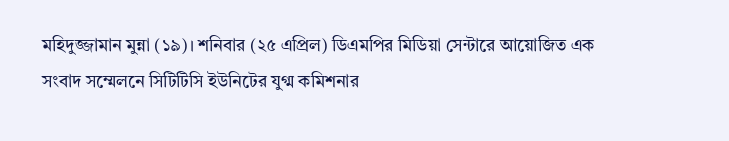মহিদুজ্জামান মুন্না (১৯)। শনিবার (২৫ এপ্রিল) ডিএমপির মিডিয়া সেন্টারে আয়োজিত এক সংবাদ সম্মেলনে সিটিটিসি ইউনিটের যুগ্ম কমিশনার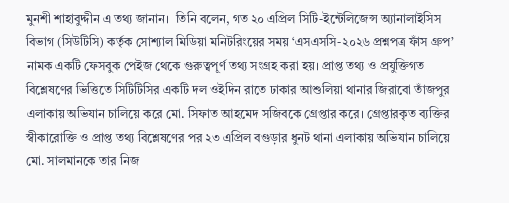মুনশী শাহাবুদ্দীন এ তথ্য জানান।  তিনি বলেন, গত ২০ এপ্রিল সিটি-ইন্টেলিজেন্স অ্যানালাইসিস বিভাগ (সিউটিসি) কর্তৃক সোশ্যাল মিডিয়া মনিটরিংয়ের সময় ‘এসএসসি-২০২৬ প্রশ্নপত্র ফাঁস গ্রুপ’ নামক একটি ফেসবুক পেইজ থেকে গুরুত্বপূর্ণ তথ্য সংগ্রহ করা হয়। প্রাপ্ত তথ্য ও প্রযুক্তিগত বিশ্লেষণের ভিত্তিতে সিটিটিসির একটি দল ওইদিন রাতে ঢাকার আশুলিয়া থানার জিরাবো তাঁজপুর এলাকায় অভিযান চালিয়ে করে মো. সিফাত আহমেদ সজিবকে গ্রেপ্তার করে। গ্রেপ্তারকৃত ব্যক্তির স্বীকারোক্তি ও প্রাপ্ত তথ্য বিশ্লেষণের পর ২৩ এপ্রিল বগুড়ার ধুনট থানা এলাকায় অভিযান চালিয়ে মো. সালমানকে তার নিজ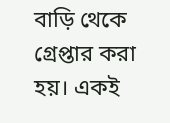বাড়ি থেকে গ্রেপ্তার করা হয়। একই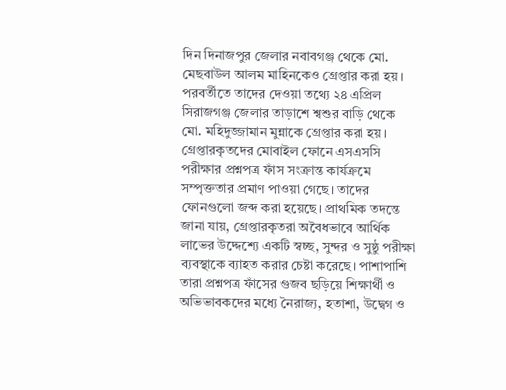দিন দিনাজপুর জেলার নবাবগঞ্জ থেকে মো. মেছবাউল আলম মাহিনকেও গ্রেপ্তার করা হয়। পরবর্তীতে তাদের দেওয়া তথ্যে ২৪ এপ্রিল সিরাজগঞ্জ জেলার তাড়াশে শ্বশুর বাড়ি থেকে মো. মহিদুজ্জামান মুন্নাকে গ্রেপ্তার করা হয়। গ্রেপ্তারকৃতদের মোবাইল ফোনে এসএসসি পরীক্ষার প্রশ্নপত্র ফাঁস সংক্রান্ত কার্যক্রমে সম্পৃক্ততার প্রমাণ পাওয়া গেছে। তাদের ফোনগুলো জব্দ করা হয়েছে। প্রাথমিক তদন্তে জানা যায়, গ্রেপ্তারকৃতরা অবৈধভাবে আর্থিক লাভের উদ্দেশ্যে একটি স্বচ্ছ, সুন্দর ও সুষ্ঠু পরীক্ষা ব্যবস্থাকে ব্যাহত করার চেষ্টা করেছে। পাশাপাশি তারা প্রশ্নপত্র ফাঁসের গুজব ছড়িয়ে শিক্ষার্থী ও অভিভাবকদের মধ্যে নৈরাজ্য, হতাশা, উদ্বেগ ও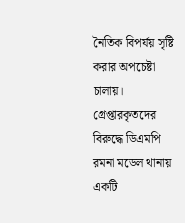নৈতিক বিপর্যয় সৃষ্টি করার অপচেষ্টা চালায়। গ্রেপ্তারকৃতদের বিরুদ্ধে ডিএমপি রমনা মডেল থানায় একটি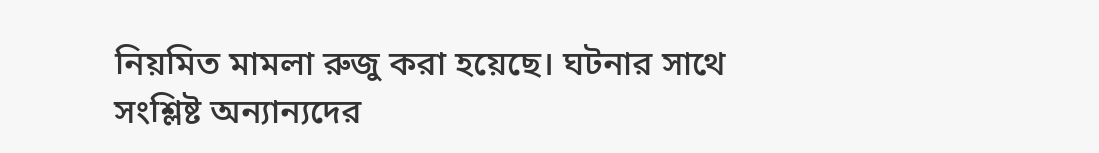নিয়মিত মামলা রুজু করা হয়েছে। ঘটনার সাথে সংশ্লিষ্ট অন্যান্যদের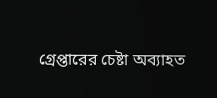গ্রেপ্তারের চেষ্টা অব্যাহত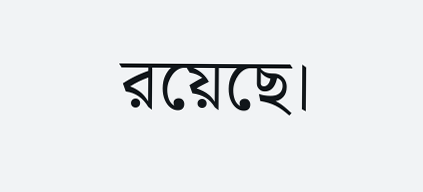রয়েছে।